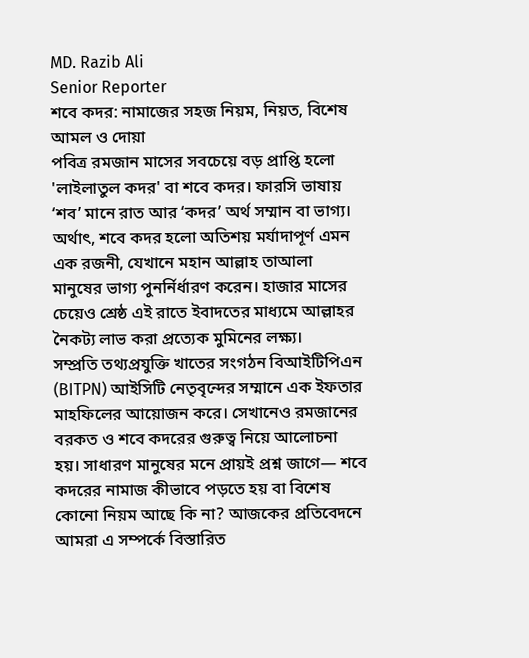MD. Razib Ali
Senior Reporter
শবে কদর: নামাজের সহজ নিয়ম, নিয়ত, বিশেষ আমল ও দোয়া
পবিত্র রমজান মাসের সবচেয়ে বড় প্রাপ্তি হলো 'লাইলাতুল কদর' বা শবে কদর। ফারসি ভাষায় ‘শব’ মানে রাত আর ‘কদর’ অর্থ সম্মান বা ভাগ্য। অর্থাৎ, শবে কদর হলো অতিশয় মর্যাদাপূর্ণ এমন এক রজনী, যেখানে মহান আল্লাহ তাআলা মানুষের ভাগ্য পুনর্নির্ধারণ করেন। হাজার মাসের চেয়েও শ্রেষ্ঠ এই রাতে ইবাদতের মাধ্যমে আল্লাহর নৈকট্য লাভ করা প্রত্যেক মুমিনের লক্ষ্য।
সম্প্রতি তথ্যপ্রযুক্তি খাতের সংগঠন বিআইটিপিএন (BITPN) আইসিটি নেতৃবৃন্দের সম্মানে এক ইফতার মাহফিলের আয়োজন করে। সেখানেও রমজানের বরকত ও শবে কদরের গুরুত্ব নিয়ে আলোচনা হয়। সাধারণ মানুষের মনে প্রায়ই প্রশ্ন জাগে— শবে কদরের নামাজ কীভাবে পড়তে হয় বা বিশেষ কোনো নিয়ম আছে কি না? আজকের প্রতিবেদনে আমরা এ সম্পর্কে বিস্তারিত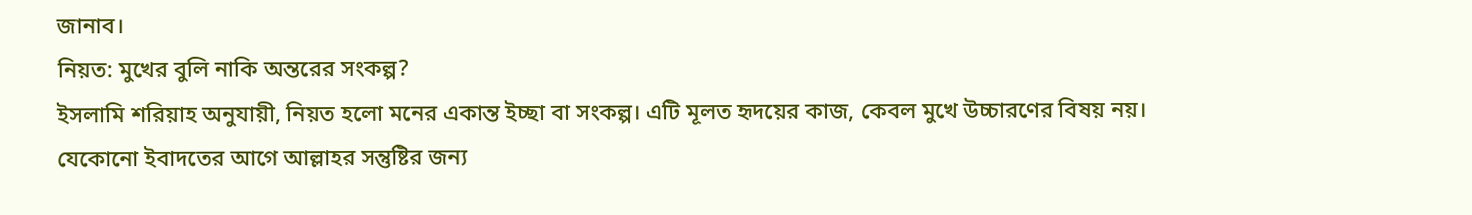জানাব।
নিয়ত: মুখের বুলি নাকি অন্তরের সংকল্প?
ইসলামি শরিয়াহ অনুযায়ী, নিয়ত হলো মনের একান্ত ইচ্ছা বা সংকল্প। এটি মূলত হৃদয়ের কাজ, কেবল মুখে উচ্চারণের বিষয় নয়। যেকোনো ইবাদতের আগে আল্লাহর সন্তুষ্টির জন্য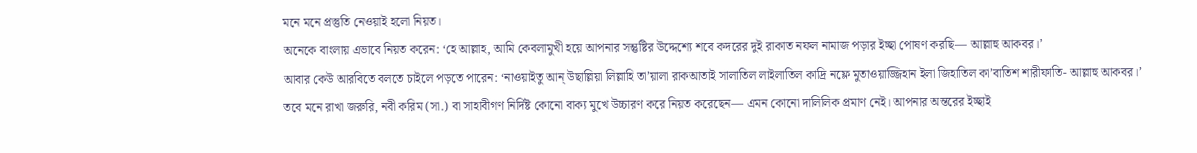মনে মনে প্রস্তুতি নেওয়াই হলো নিয়ত।
অনেকে বাংলায় এভাবে নিয়ত করেন: ‘হে আল্লাহ, আমি কেবলামুখী হয়ে আপনার সন্তুষ্টির উদ্দেশ্যে শবে কদরের দুই রাকাত নফল নামাজ পড়ার ইচ্ছা পোষণ করছি— আল্লাহু আকবর।’
আবার কেউ আরবিতে বলতে চাইলে পড়তে পারেন: ‘নাওয়াইতু আন্ উছাল্লিয়া লিল্লাহি তা’য়ালা রাকআতাই সালাতিল লাইলাতিল কাদ্রি নফ্লে মুতাওয়াজ্জিহান ইলা জিহাতিল কা’বাতিশ শারীফাতি- আল্লাহু আকবর।’
তবে মনে রাখা জরুরি, নবী করিম (সা.) বা সাহাবীগণ নির্দিষ্ট কোনো বাক্য মুখে উচ্চারণ করে নিয়ত করেছেন— এমন কোনো দালিলিক প্রমাণ নেই। আপনার অন্তরের ইচ্ছাই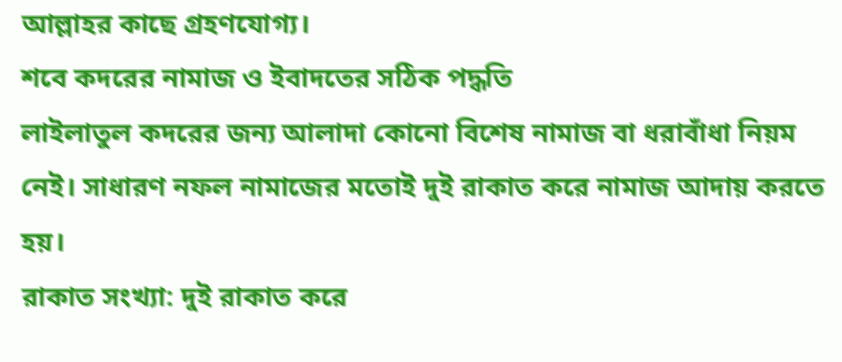আল্লাহর কাছে গ্রহণযোগ্য।
শবে কদরের নামাজ ও ইবাদতের সঠিক পদ্ধতি
লাইলাতুল কদরের জন্য আলাদা কোনো বিশেষ নামাজ বা ধরাবাঁধা নিয়ম নেই। সাধারণ নফল নামাজের মতোই দুই রাকাত করে নামাজ আদায় করতে হয়।
রাকাত সংখ্যা: দুই রাকাত করে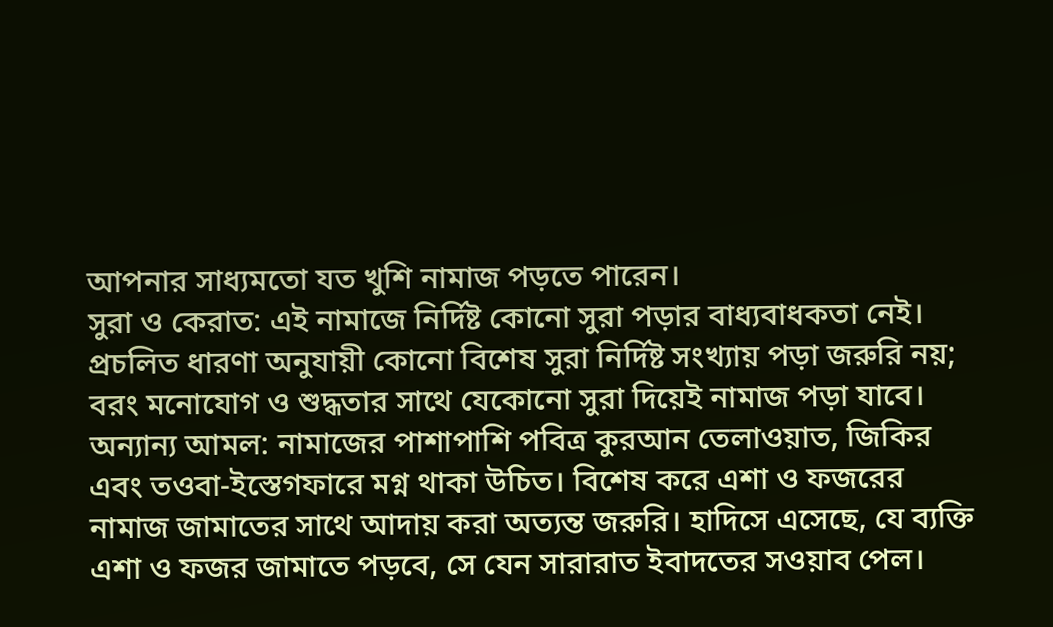আপনার সাধ্যমতো যত খুশি নামাজ পড়তে পারেন।
সুরা ও কেরাত: এই নামাজে নির্দিষ্ট কোনো সুরা পড়ার বাধ্যবাধকতা নেই। প্রচলিত ধারণা অনুযায়ী কোনো বিশেষ সুরা নির্দিষ্ট সংখ্যায় পড়া জরুরি নয়; বরং মনোযোগ ও শুদ্ধতার সাথে যেকোনো সুরা দিয়েই নামাজ পড়া যাবে।
অন্যান্য আমল: নামাজের পাশাপাশি পবিত্র কুরআন তেলাওয়াত, জিকির এবং তওবা-ইস্তেগফারে মগ্ন থাকা উচিত। বিশেষ করে এশা ও ফজরের নামাজ জামাতের সাথে আদায় করা অত্যন্ত জরুরি। হাদিসে এসেছে, যে ব্যক্তি এশা ও ফজর জামাতে পড়বে, সে যেন সারারাত ইবাদতের সওয়াব পেল।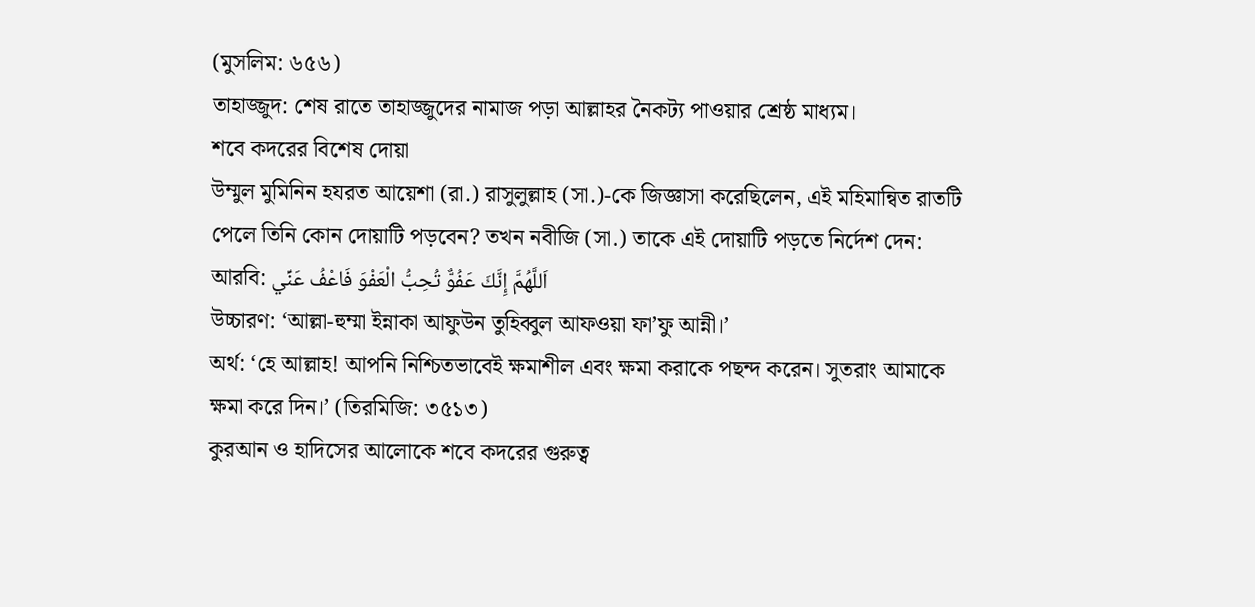(মুসলিম: ৬৫৬)
তাহাজ্জুদ: শেষ রাতে তাহাজ্জুদের নামাজ পড়া আল্লাহর নৈকট্য পাওয়ার শ্রেষ্ঠ মাধ্যম।
শবে কদরের বিশেষ দোয়া
উম্মুল মুমিনিন হযরত আয়েশা (রা.) রাসুলুল্লাহ (সা.)-কে জিজ্ঞাসা করেছিলেন, এই মহিমান্বিত রাতটি পেলে তিনি কোন দোয়াটি পড়বেন? তখন নবীজি (সা.) তাকে এই দোয়াটি পড়তে নির্দেশ দেন:
আরবি: اَللَّهُمَّ إِنَّكَ عَفُوٌّ تُحِبُّ الْعَفْوَ فَاعْفُ عَنِّي
উচ্চারণ: ‘আল্লা-হুম্মা ইন্নাকা আফুউন তুহিব্বুল আফওয়া ফা’ফু আন্নী।’
অর্থ: ‘হে আল্লাহ! আপনি নিশ্চিতভাবেই ক্ষমাশীল এবং ক্ষমা করাকে পছন্দ করেন। সুতরাং আমাকে ক্ষমা করে দিন।’ (তিরমিজি: ৩৫১৩)
কুরআন ও হাদিসের আলোকে শবে কদরের গুরুত্ব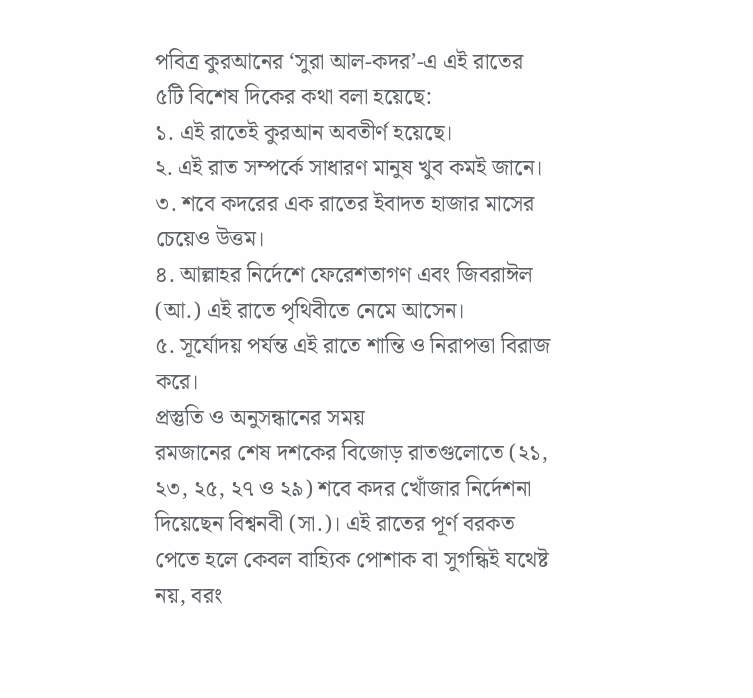পবিত্র কুরআনের ‘সুরা আল-কদর’-এ এই রাতের ৫টি বিশেষ দিকের কথা বলা হয়েছে:
১. এই রাতেই কুরআন অবতীর্ণ হয়েছে।
২. এই রাত সম্পর্কে সাধারণ মানুষ খুব কমই জানে।
৩. শবে কদরের এক রাতের ইবাদত হাজার মাসের চেয়েও উত্তম।
৪. আল্লাহর নির্দেশে ফেরেশতাগণ এবং জিবরাঈল (আ.) এই রাতে পৃথিবীতে নেমে আসেন।
৫. সূর্যোদয় পর্যন্ত এই রাতে শান্তি ও নিরাপত্তা বিরাজ করে।
প্রস্তুতি ও অনুসন্ধানের সময়
রমজানের শেষ দশকের বিজোড় রাতগুলোতে (২১, ২৩, ২৫, ২৭ ও ২৯) শবে কদর খোঁজার নির্দেশনা দিয়েছেন বিশ্বনবী (সা.)। এই রাতের পূর্ণ বরকত পেতে হলে কেবল বাহ্যিক পোশাক বা সুগন্ধিই যথেষ্ট নয়, বরং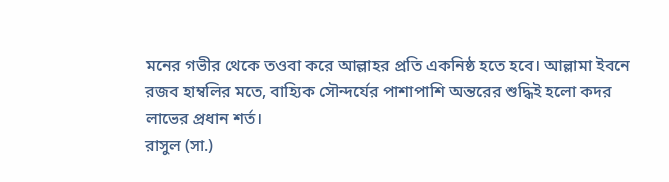মনের গভীর থেকে তওবা করে আল্লাহর প্রতি একনিষ্ঠ হতে হবে। আল্লামা ইবনে রজব হাম্বলির মতে, বাহ্যিক সৌন্দর্যের পাশাপাশি অন্তরের শুদ্ধিই হলো কদর লাভের প্রধান শর্ত।
রাসুল (সা.)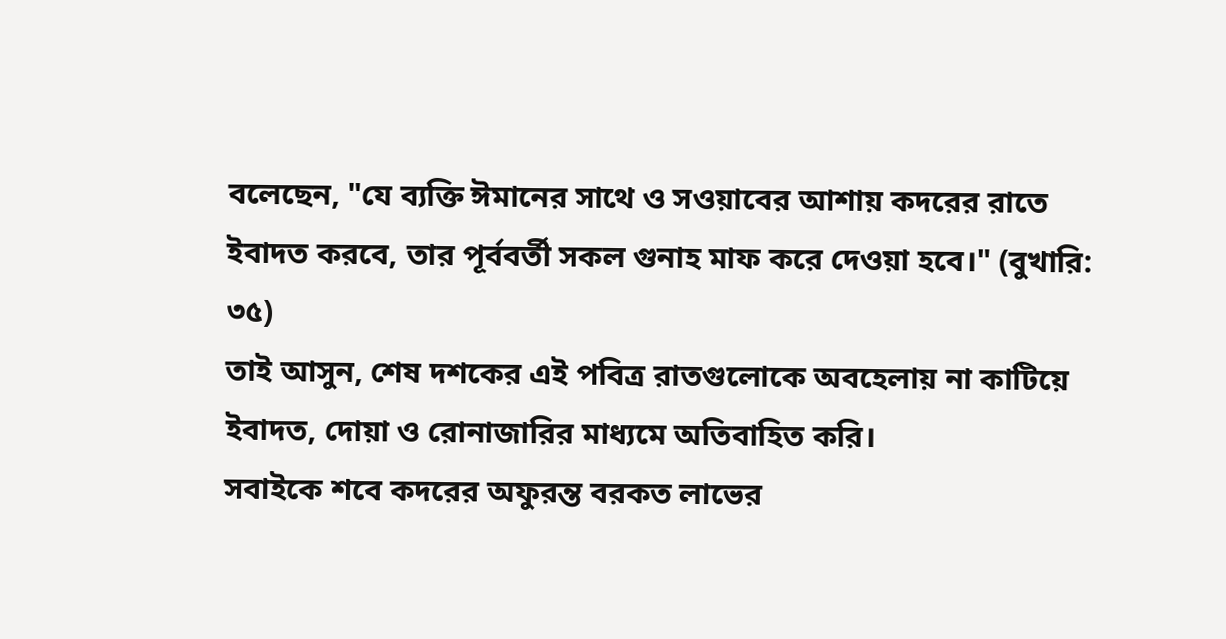বলেছেন, "যে ব্যক্তি ঈমানের সাথে ও সওয়াবের আশায় কদরের রাতে ইবাদত করবে, তার পূর্ববর্তী সকল গুনাহ মাফ করে দেওয়া হবে।" (বুখারি: ৩৫)
তাই আসুন, শেষ দশকের এই পবিত্র রাতগুলোকে অবহেলায় না কাটিয়ে ইবাদত, দোয়া ও রোনাজারির মাধ্যমে অতিবাহিত করি।
সবাইকে শবে কদরের অফুরন্ত বরকত লাভের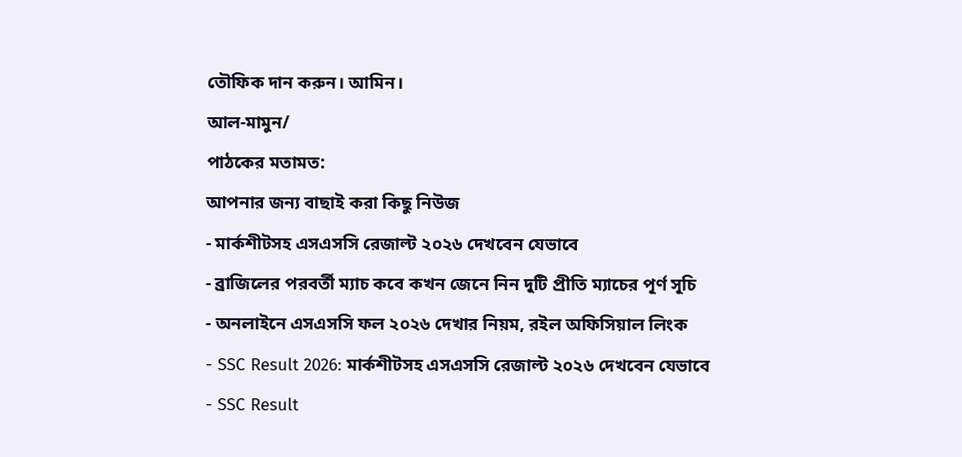তৌফিক দান করুন। আমিন।
আল-মামুন/
পাঠকের মতামত:
আপনার জন্য বাছাই করা কিছু নিউজ
- মার্কশীটসহ এসএসসি রেজাল্ট ২০২৬ দেখবেন যেভাবে
- ব্রাজিলের পরবর্তী ম্যাচ কবে কখন জেনে নিন দুটি প্রীতি ম্যাচের পূর্ণ সূচি
- অনলাইনে এসএসসি ফল ২০২৬ দেখার নিয়ম, রইল অফিসিয়াল লিংক
- SSC Result 2026: মার্কশীটসহ এসএসসি রেজাল্ট ২০২৬ দেখবেন যেভাবে
- SSC Result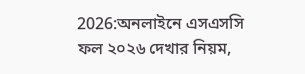2026:অনলাইনে এসএসসি ফল ২০২৬ দেখার নিয়ম,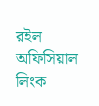রইল অফিসিয়াল লিংক